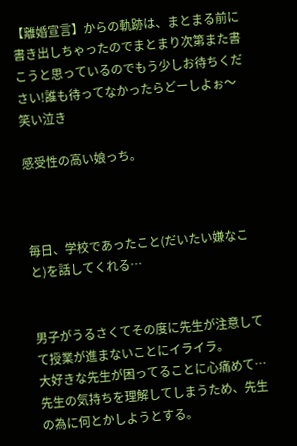【離婚宣言】からの軌跡は、まとまる前に書き出しちゃったのでまとまり次第また書こうと思っているのでもう少しお待ちください!誰も待ってなかったらどーしよぉ〜笑い泣き

感受性の高い娘っち。



毎日、学校であったこと(だいたい嫌なこと)を話してくれる…


男子がうるさくてその度に先生が注意してて授業が進まないことにイライラ。
大好きな先生が困ってることに心痛めて…
先生の気持ちを理解してしまうため、先生の為に何とかしようとする。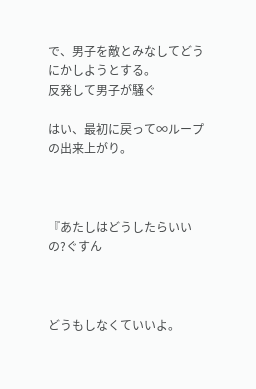で、男子を敵とみなしてどうにかしようとする。
反発して男子が騒ぐ

はい、最初に戻って∞ループの出来上がり。



『あたしはどうしたらいいの?ぐすん



どうもしなくていいよ。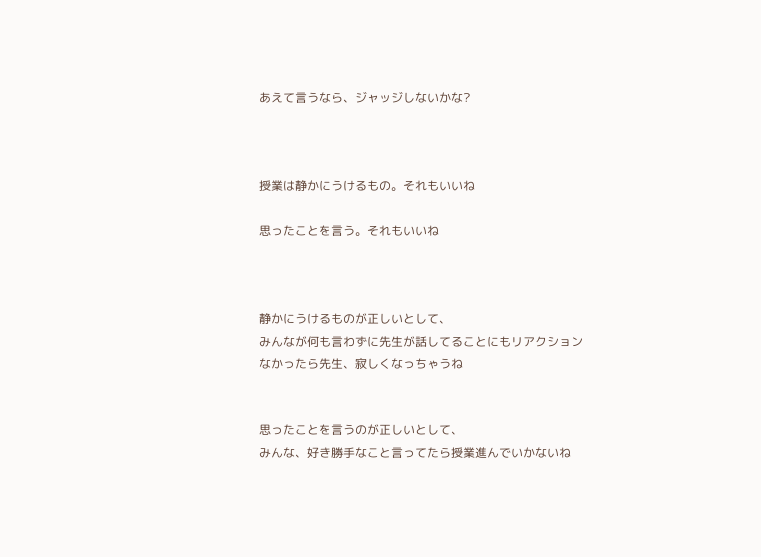あえて言うなら、ジャッジしないかな?



授業は静かにうけるもの。それもいいね

思ったことを言う。それもいいね



静かにうけるものが正しいとして、
みんなが何も言わずに先生が話してることにもリアクションなかったら先生、寂しくなっちゃうね


思ったことを言うのが正しいとして、
みんな、好き勝手なこと言ってたら授業進んでいかないね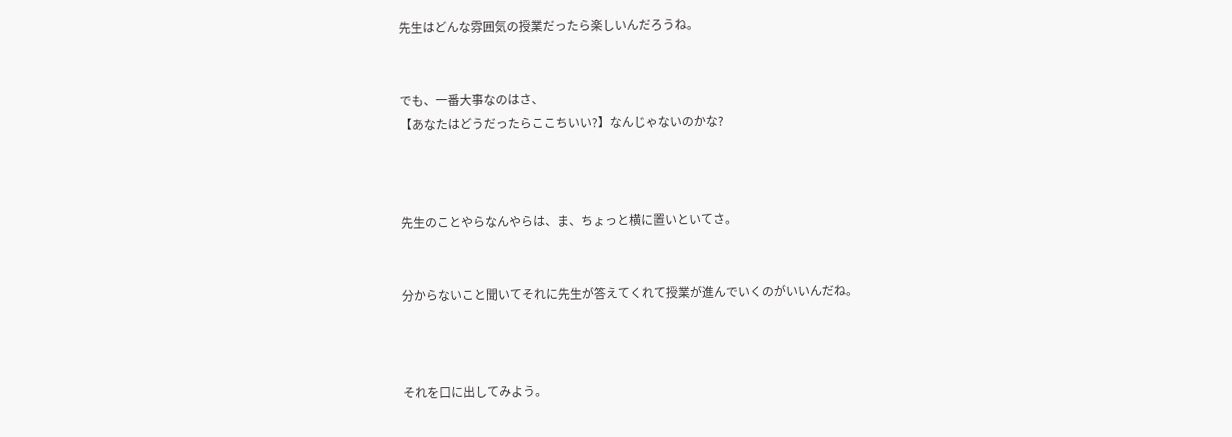先生はどんな雰囲気の授業だったら楽しいんだろうね。


でも、一番大事なのはさ、
【あなたはどうだったらここちいい?】なんじゃないのかな?



先生のことやらなんやらは、ま、ちょっと横に置いといてさ。


分からないこと聞いてそれに先生が答えてくれて授業が進んでいくのがいいんだね。



それを口に出してみよう。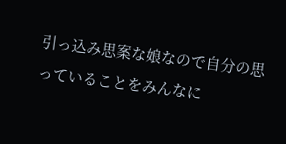引っ込み思案な娘なので自分の思っていることをみんなに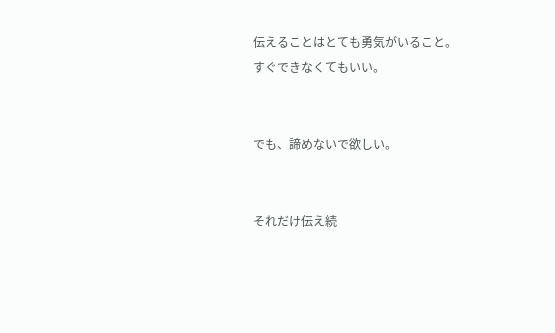伝えることはとても勇気がいること。
すぐできなくてもいい。


でも、諦めないで欲しい。


それだけ伝え続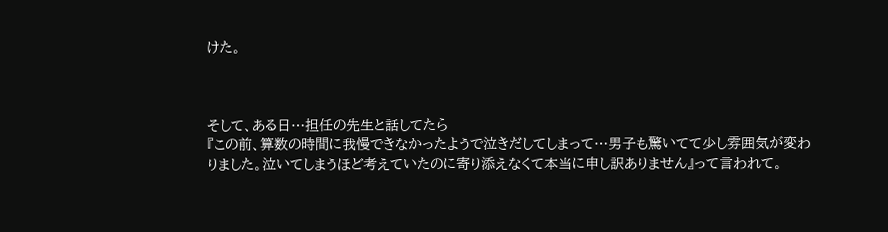けた。



そして、ある日…担任の先生と話してたら
『この前、算数の時間に我慢できなかったようで泣きだしてしまって…男子も驚いてて少し雰囲気が変わりました。泣いてしまうほど考えていたのに寄り添えなくて本当に申し訳ありません』って言われて。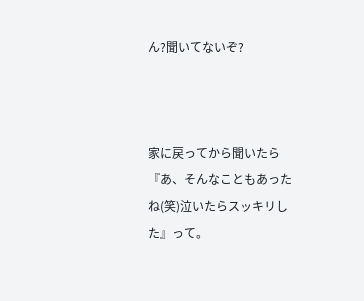ん?聞いてないぞ?



家に戻ってから聞いたら
『あ、そんなこともあったね(笑)泣いたらスッキリした』って。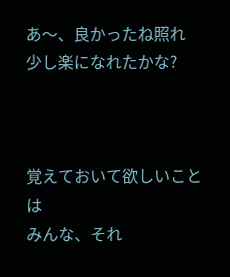あ〜、良かったね照れ
少し楽になれたかな?



覚えておいて欲しいことは
みんな、それ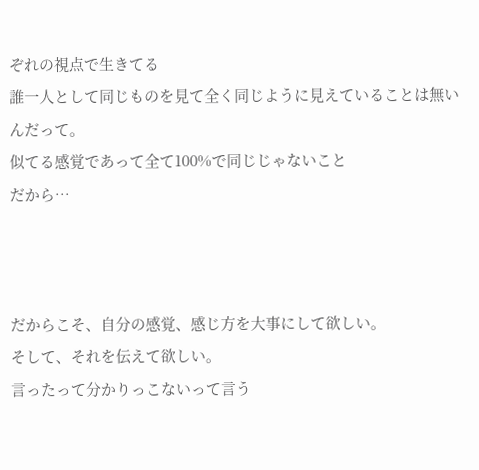ぞれの視点で生きてる
誰一人として同じものを見て全く同じように見えていることは無いんだって。
似てる感覚であって全て100%で同じじゃないこと
だから…



だからこそ、自分の感覚、感じ方を大事にして欲しい。
そして、それを伝えて欲しい。
言ったって分かりっこないって言う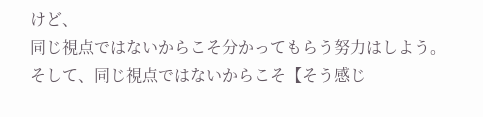けど、
同じ視点ではないからこそ分かってもらう努力はしよう。
そして、同じ視点ではないからこそ【そう感じ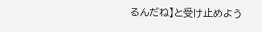るんだね】と受け止めよう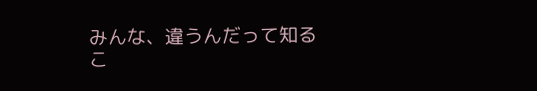みんな、違うんだって知るこ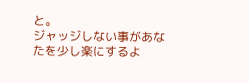と。
ジャッジしない事があなたを少し楽にするよ